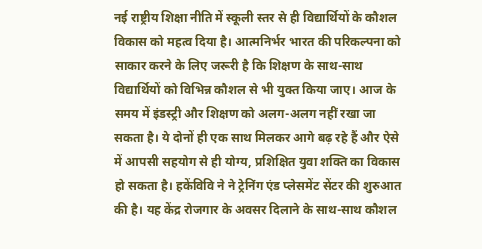नई राष्ट्रीय शिक्षा नीति में स्कूली स्तर से ही विद्यार्थियों के कौशल विकास को महत्व दिया है। आत्मनिर्भर भारत की परिकल्पना को साकार करने के लिए जरूरी है कि शिक्षण के साथ-साथ विद्यार्थियों को विभिन्न कौशल से भी युक्त किया जाए। आज के समय में इंडस्ट्री और शिक्षण को अलग-अलग नहीं रखा जा सकता है। ये दोनों ही एक साथ मिलकर आगे बढ़ रहे हैं और ऐसे में आपसी सहयोग से ही योग्य, प्रशिक्षित युवा शक्ति का विकास हो सकता है। हकेंविवि ने ने ट्रेनिंग एंड प्लेसमेंट सेंटर की शुरुआत की है। यह केंद्र रोजगार के अवसर दिलाने के साथ-साथ कौशल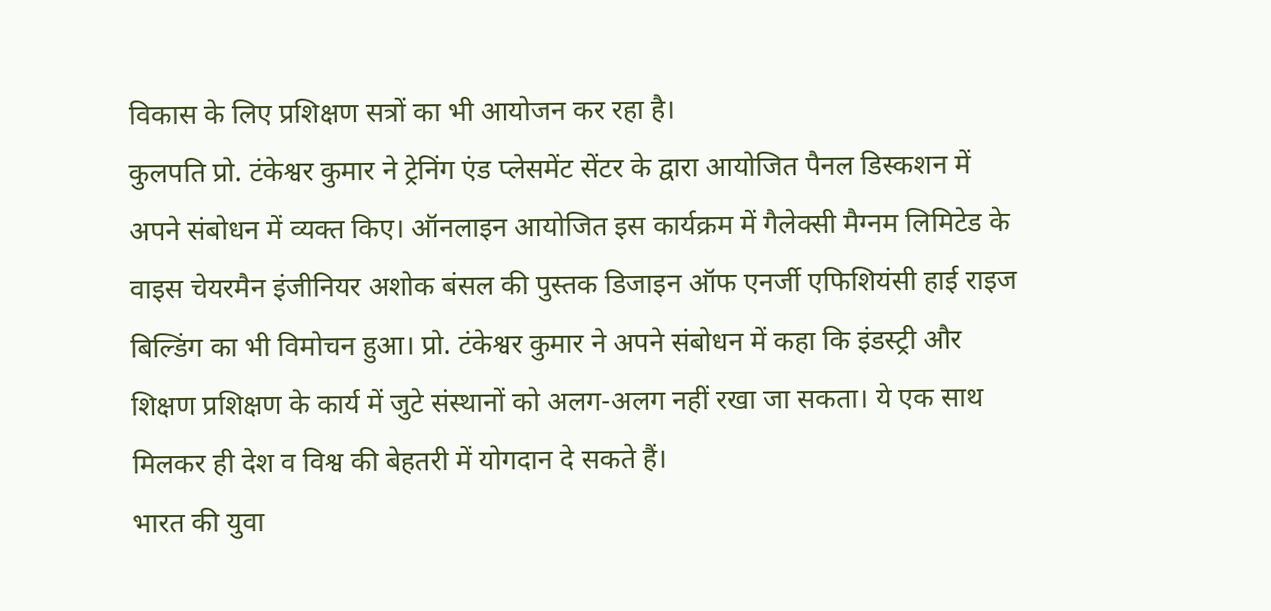विकास के लिए प्रशिक्षण सत्रों का भी आयोजन कर रहा है।
कुलपति प्रो. टंकेश्वर कुमार ने ट्रेनिंग एंड प्लेसमेंट सेंटर के द्वारा आयोजित पैनल डिस्कशन में अपने संबोधन में व्यक्त किए। ऑनलाइन आयोजित इस कार्यक्रम में गैलेक्सी मैग्नम लिमिटेड के वाइस चेयरमैन इंजीनियर अशोक बंसल की पुस्तक डिजाइन ऑफ एनर्जी एफिशियंसी हाई राइज बिल्डिंग का भी विमोचन हुआ। प्रो. टंकेश्वर कुमार ने अपने संबोधन में कहा कि इंडस्ट्री और शिक्षण प्रशिक्षण के कार्य में जुटे संस्थानों को अलग-अलग नहीं रखा जा सकता। ये एक साथ मिलकर ही देश व विश्व की बेहतरी में योगदान दे सकते हैं।
भारत की युवा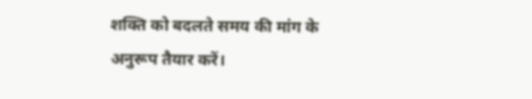शक्ति को बदलते समय की मांग के अनुरूप तैयार करें।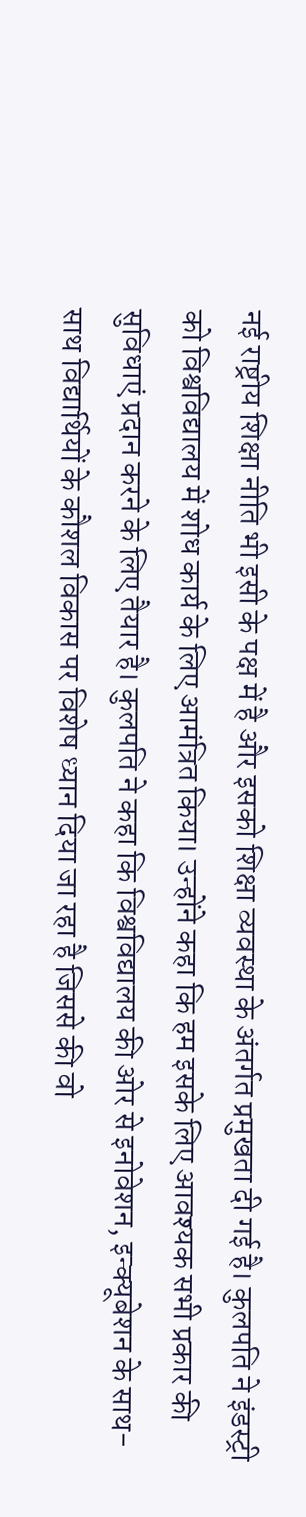नई राष्ट्रीय शिक्षा नीति भी इसी के पक्ष में है और इसको शिक्षा व्यवस्था के अंतर्गत प्रमुखता दी गई है। कुलपति ने इंडस्ट्री को विश्वविद्यालय में शोध कार्य के लिए आमंत्रित किया। उन्होंने कहा कि हम इसके लिए आवश्यक सभी प्रकार की सुविधाएं प्रदान करने के लिए तैयार है। कुलपति ने कहा कि विश्वविद्यालय की ओर से इनोवेशन, इन्क्यूबेशन के साथ-साथ विद्यार्थियों के कौशल विकास पर विशेष ध्यान दिया जा रहा है जिससे की वो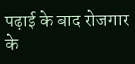पढ़ाई के बाद रोजगार के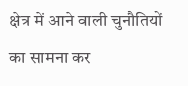क्षेत्र में आने वाली चुनौतियों का सामना कर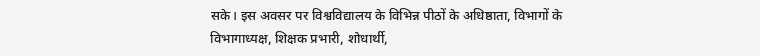सके। इस अवसर पर विश्वविद्यालय के विभिन्न पीठों के अधिष्ठाता, विभागों के विभागाध्यक्ष, शिक्षक प्रभारी, शोधार्थी,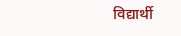विद्यार्थी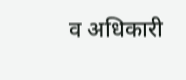व अधिकारी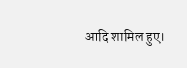आदि शामिल हुए।